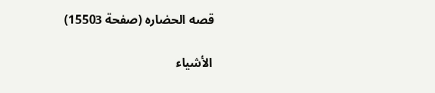قصه الحضاره (صفحة 15503)

الأشياء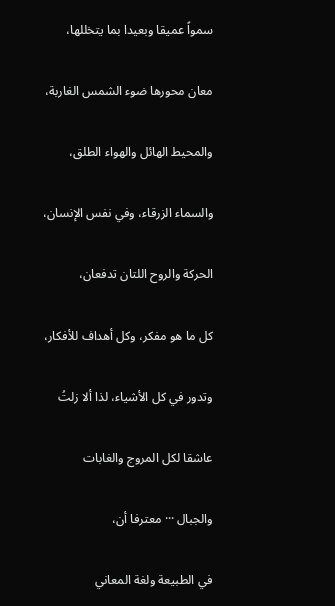سمواً عميقا وبعيدا بما يتخللها،

معان محورها ضوء الشمس الغاربة،

والمحيط الهائل والهواء الطلق،

والسماء الزرقاء، وفي نفس الإنسان،

الحركة والروح اللتان تدفعان،

كل ما هو مفكر، وكل أهداف للأفكار،

وتدور في كل الأشياء، لذا ألا زلتُ

عاشقا لكل المروج والغابات

والجبال ··· معترفا أن،

في الطبيعة ولغة المعاني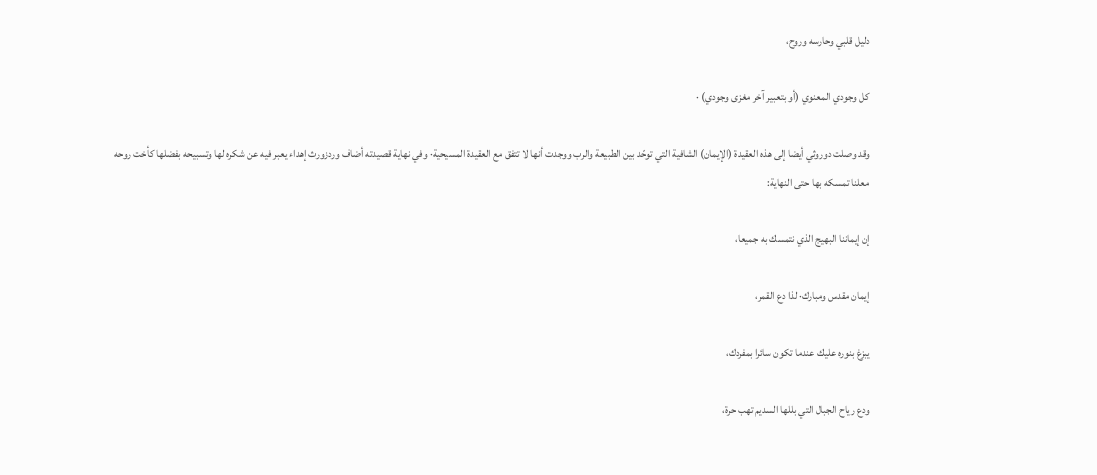دليل قلبي وحارسه وروح،

كل وجودي المعنوي (أو بتعبير آخر مغزى وجودي) ·

وقد وصلت دوروثي أيضا إلى هذه العقيدة (الإيمان) الشافية التي توحّد بين الطبيعة والرب ووجدت أنها لا تتفق مع العقيدة المسيحية· وفي نهاية قصيدته أضاف وردزورث إهداء يعبر فيه عن شكره لها وتسبيحه بفضلها كأخت روحه معلنا تمسكه بها حتى النهاية:

إن إيماننا البهيج الذي نتمسك به جميعا،

إيمان مقدس ومبارك· لذا دع القمر،

يبزغ بنوره عليك عندما تكون سائرا بمفردك،

ودع رياح الجبال التي بللها السديم تهب حرة،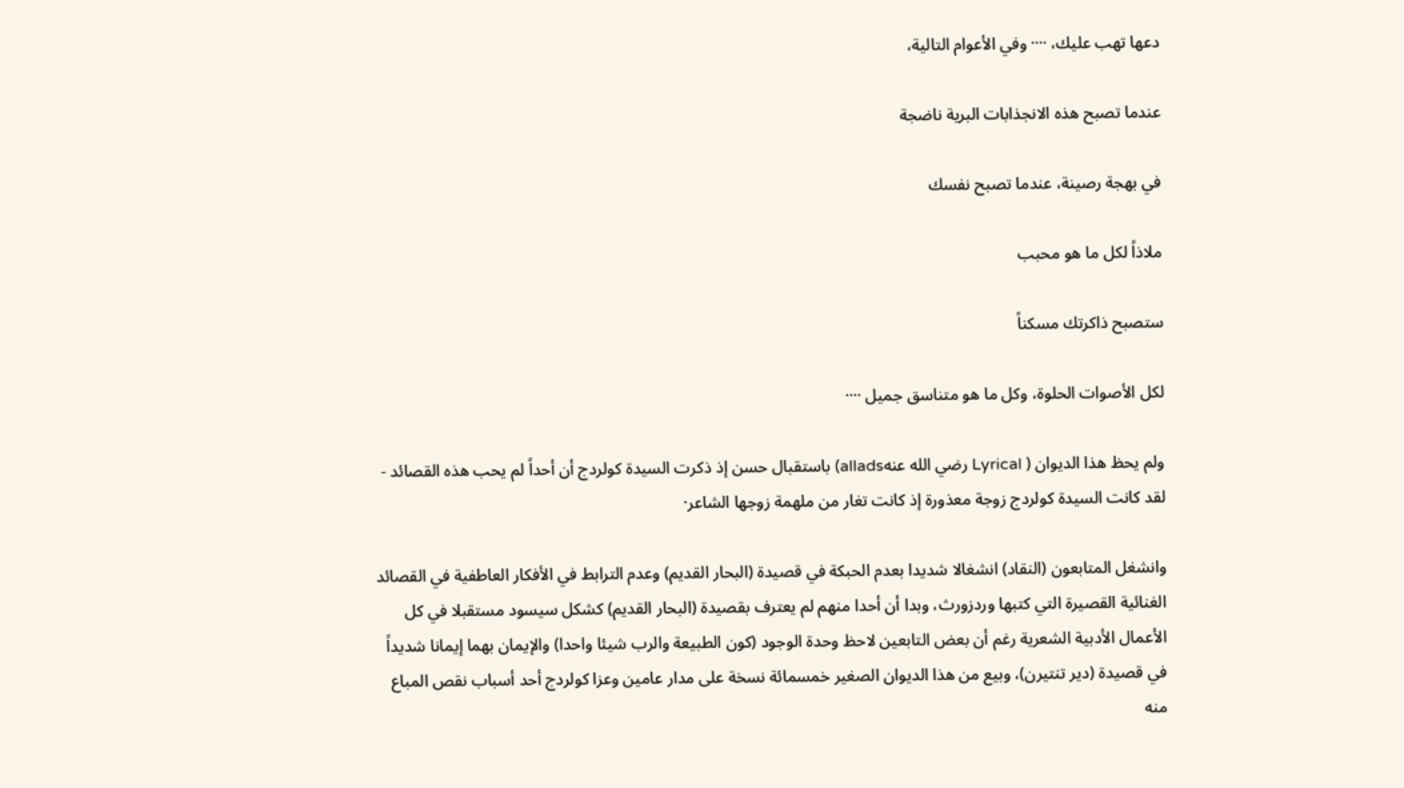دعها تهب عليك، ···· وفي الأعوام التالية،

عندما تصبح هذه الانجذابات البرية ناضجة

في بهجة رصينة، عندما تصبح نفسك

ملاذاً لكل ما هو محبب

ستصبح ذاكرتك مسكناً

لكل الأصوات الحلوة، وكل ما هو متناسق جميل ····

ولم يحظ هذا الديوان ( Lyrical رضي الله عنهallads) باستقبال حسن إذ ذكرت السيدة كولردج أن أحداً لم يحب هذه القصائد - لقد كانت السيدة كولردج زوجة معذورة إذ كانت تغار من ملهمة زوجها الشاعر·

وانشغل المتابعون (النقاد) انشغالا شديدا بعدم الحبكة في قصيدة (البحار القديم) وعدم الترابط في الأفكار العاطفية في القصائد الغنائية القصيرة التي كتبها وردزورث، وبدا أن أحدا منهم لم يعترف بقصيدة (البحار القديم) كشكل سيسود مستقبلا في كل الأعمال الأدبية الشعرية رغم أن بعض التابعين لاحظ وحدة الوجود (كون الطبيعة والرب شيئا واحدا) والإيمان بهما إيمانا شديداً في قصيدة (دير تنتيرن)، وبيع من هذا الديوان الصغير خمسمائة نسخة على مدار عامين وعزا كولردج أحد أسباب نقص المباع منه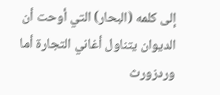إلى كلمه (البحار) التي أوحت أن الديوان يتناول أغاني التجارة أما وردزورث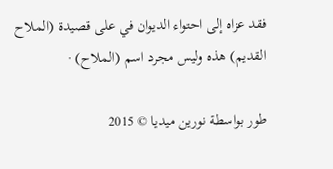فقد عزاه إلى احتواء الديوان في على قصيدة (الملاح القديم) هذه وليس مجرد اسم (الملاح) ·

طور بواسطة نورين ميديا © 2015